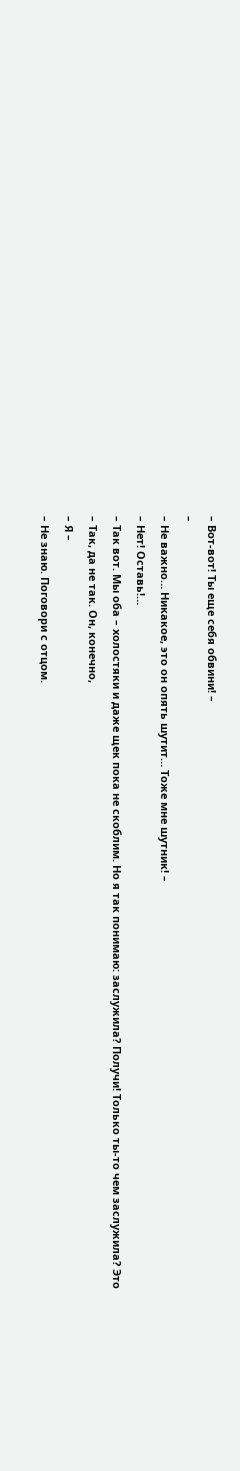– Вот-вот! Ты еще себя обвини! –
–
– Не важно… Никакое, это он опять шутит… Тоже мне шутник! –
– Нет! Оставь!…
– Так вот. Мы оба – холостяки и даже щек пока не скоблим. Но я так понимаю: заслужила? Получи! Только ты-то чем заслужила? Это
– Так, да не так. Он, конечно,
– Я –
– Не знаю. Поговори с отцом.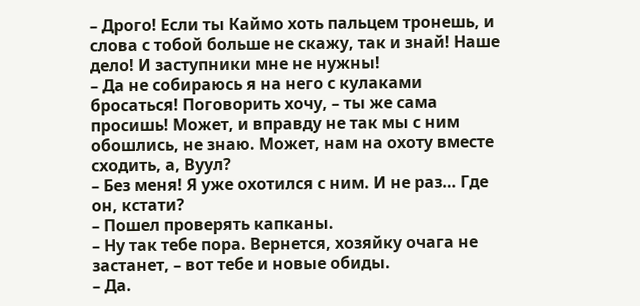– Дрого! Если ты Каймо хоть пальцем тронешь, и слова с тобой больше не скажу, так и знай! Наше дело! И заступники мне не нужны!
– Да не собираюсь я на него с кулаками бросаться! Поговорить хочу, – ты же сама просишь! Может, и вправду не так мы с ним обошлись, не знаю. Может, нам на охоту вместе сходить, а, Вуул?
– Без меня! Я уже охотился с ним. И не раз… Где он, кстати?
– Пошел проверять капканы.
– Ну так тебе пора. Вернется, хозяйку очага не застанет, – вот тебе и новые обиды.
– Да.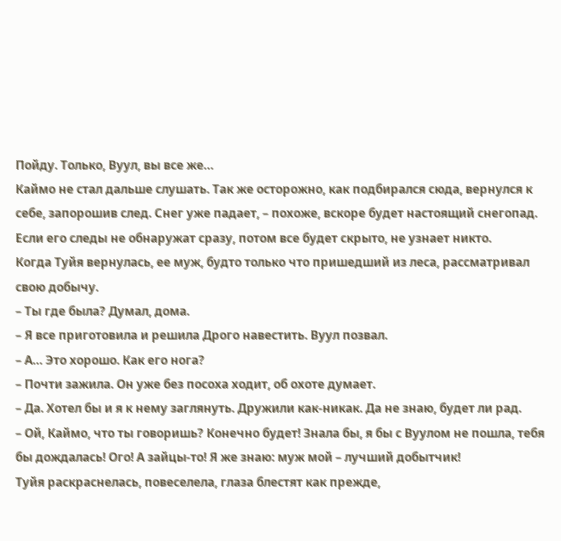Пойду. Только, Вуул, вы все же…
Каймо не стал дальше слушать. Так же осторожно, как подбирался сюда, вернулся к себе, запорошив след. Снег уже падает, – похоже, вскоре будет настоящий снегопад. Если его следы не обнаружат сразу, потом все будет скрыто, не узнает никто.
Когда Туйя вернулась, ее муж, будто только что пришедший из леса, рассматривал свою добычу.
– Ты где была? Думал, дома.
– Я все приготовила и решила Дрого навестить. Вуул позвал.
– А… Это хорошо. Как его нога?
– Почти зажила. Он уже без посоха ходит, об охоте думает.
– Да. Хотел бы и я к нему заглянуть. Дружили как-никак. Да не знаю, будет ли рад.
– Ой, Каймо, что ты говоришь? Конечно будет! Знала бы, я бы с Вуулом не пошла, тебя бы дождалась! Ого! А зайцы-то! Я же знаю: муж мой – лучший добытчик!
Туйя раскраснелась, повеселела, глаза блестят как прежде,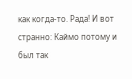как когда-то. Рада! И вот странно: Каймо потому и был так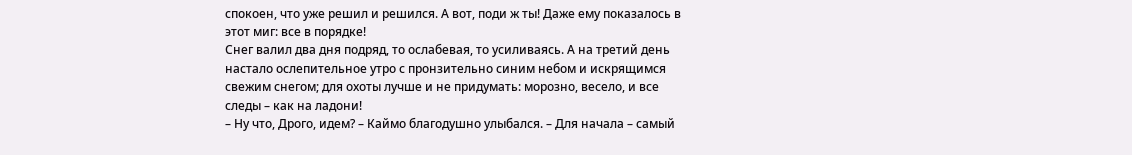спокоен, что уже решил и решился. А вот, поди ж ты! Даже ему показалось в этот миг: все в порядке!
Снег валил два дня подряд, то ослабевая, то усиливаясь. А на третий день настало ослепительное утро с пронзительно синим небом и искрящимся свежим снегом; для охоты лучше и не придумать: морозно, весело, и все следы – как на ладони!
– Ну что, Дрого, идем? – Каймо благодушно улыбался. – Для начала – самый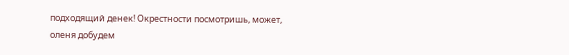подходящий денек! Окрестности посмотришь, может, оленя добудем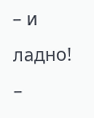– и ладно!
–